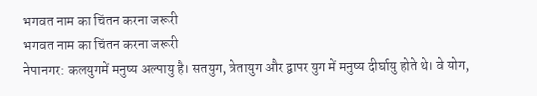भगवत नाम का चिंतन करना जरूरी
भगवत नाम का चिंतन करना जरूरी
नेपानगर: कलयुगमें मनुष्य अल्पायु है। सतयुग, त्रेतायुग और द्वापर युग में मनुष्य दीर्घायु होते थे। वे योग,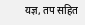यज्ञ, तप सहित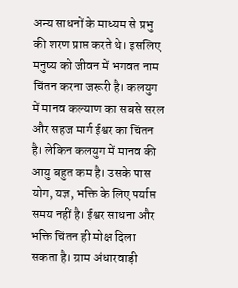अन्य साधनों के माध्यम से प्रभु की शरण प्राप्त करते थे। इसलिए मनुष्य को जीवन में भगवत नाम चिंतन करना जरूरी है। कलयुग में मानव कल्याण का सबसे सरल और सहज मार्ग ईश्वर का चिंतन है। लेकिन कलयुग में मानव की आयु बहुत कम है। उसके पास योग, यज्ञ, भक्ति के लिए पर्याप्त समय नहीं है। ईश्वर साधना और भक्ति चिंतन ही मोक्ष दिला सकता है। ग्राम अंधारवाड़ी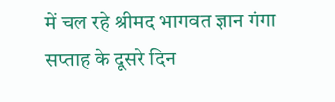में चल रहे श्रीमद भागवत ज्ञान गंगा सप्ताह के दूसरे दिन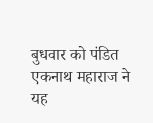बुधवार को पंडित एकनाथ महाराज ने यह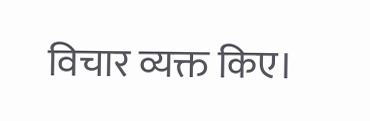विचार व्यक्त किए।